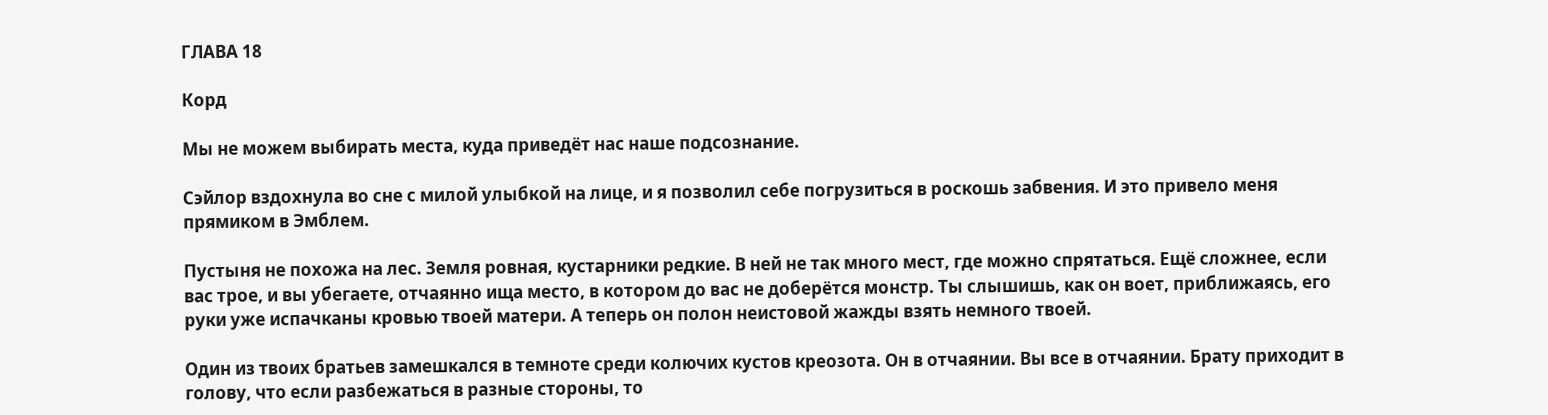ГЛАВА 18

Корд

Мы не можем выбирать места, куда приведёт нас наше подсознание.

Сэйлор вздохнула во сне с милой улыбкой на лице, и я позволил себе погрузиться в роскошь забвения. И это привело меня прямиком в Эмблем.

Пустыня не похожа на лес. Земля ровная, кустарники редкие. В ней не так много мест, где можно спрятаться. Ещё сложнее, если вас трое, и вы убегаете, отчаянно ища место, в котором до вас не доберётся монстр. Ты слышишь, как он воет, приближаясь, его руки уже испачканы кровью твоей матери. А теперь он полон неистовой жажды взять немного твоей.

Один из твоих братьев замешкался в темноте среди колючих кустов креозота. Он в отчаянии. Вы все в отчаянии. Брату приходит в голову, что если разбежаться в разные стороны, то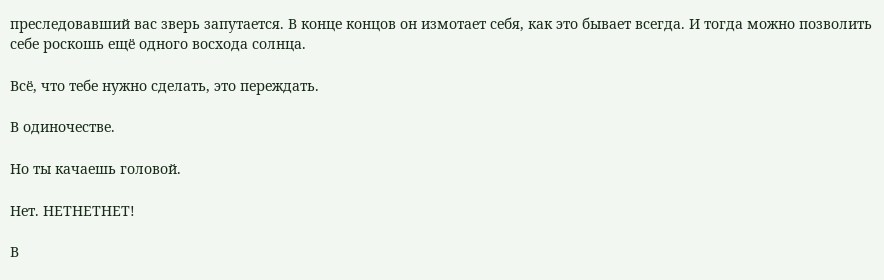преследовавший вас зверь запутается. В конце концов он измотает себя, как это бывает всегда. И тогда можно позволить себе роскошь ещё одного восхода солнца.

Всё, что тебе нужно сделать, это переждать.

В одиночестве.

Но ты качаешь головой.

Нет. НЕТНЕТНЕТ!

В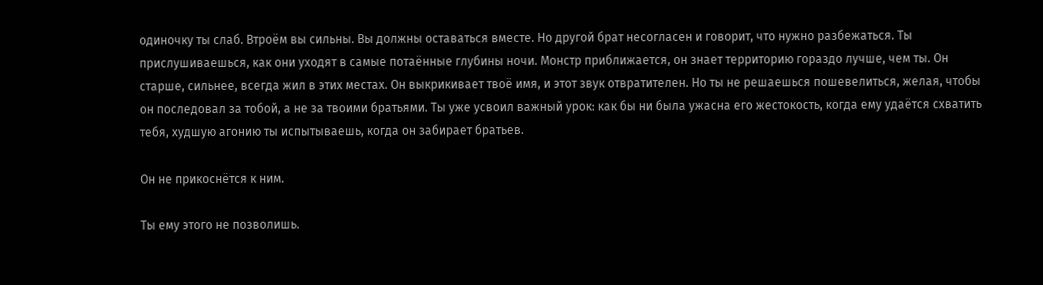одиночку ты слаб. Втроём вы сильны. Вы должны оставаться вместе. Но другой брат несогласен и говорит, что нужно разбежаться. Ты прислушиваешься, как они уходят в самые потаённые глубины ночи. Монстр приближается, он знает территорию гораздо лучше, чем ты. Он старше, сильнее, всегда жил в этих местах. Он выкрикивает твоё имя, и этот звук отвратителен. Но ты не решаешься пошевелиться, желая, чтобы он последовал за тобой, а не за твоими братьями. Ты уже усвоил важный урок: как бы ни была ужасна его жестокость, когда ему удаётся схватить тебя, худшую агонию ты испытываешь, когда он забирает братьев.

Он не прикоснётся к ним.

Ты ему этого не позволишь.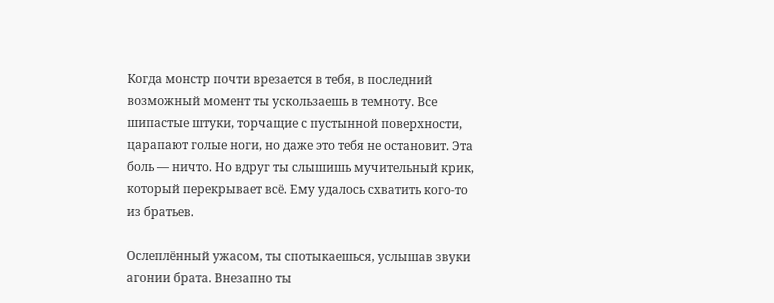Когда монстр почти врезается в тебя, в последний возможный момент ты ускользаешь в темноту. Все шипастые штуки, торчащие с пустынной поверхности, царапают голые ноги, но даже это тебя не остановит. Эта боль — ничто. Но вдруг ты слышишь мучительный крик, который перекрывает всё. Ему удалось схватить кого-то из братьев.

Ослеплённый ужасом, ты спотыкаешься, услышав звуки агонии брата. Внезапно ты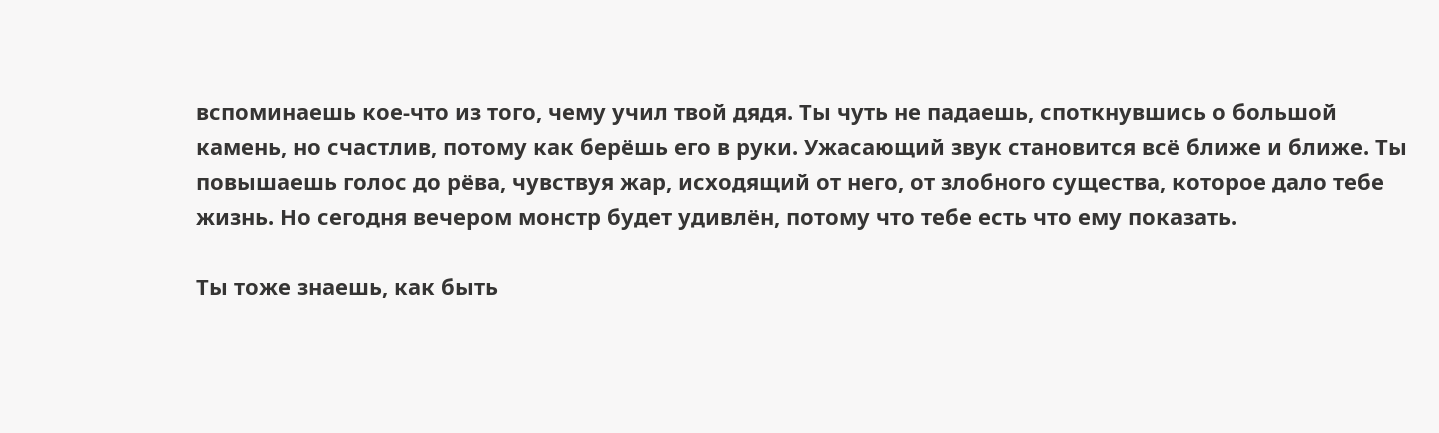вспоминаешь кое-что из того, чему учил твой дядя. Ты чуть не падаешь, споткнувшись о большой камень, но счастлив, потому как берёшь его в руки. Ужасающий звук становится всё ближе и ближе. Ты повышаешь голос до рёва, чувствуя жар, исходящий от него, от злобного существа, которое дало тебе жизнь. Но сегодня вечером монстр будет удивлён, потому что тебе есть что ему показать.

Ты тоже знаешь, как быть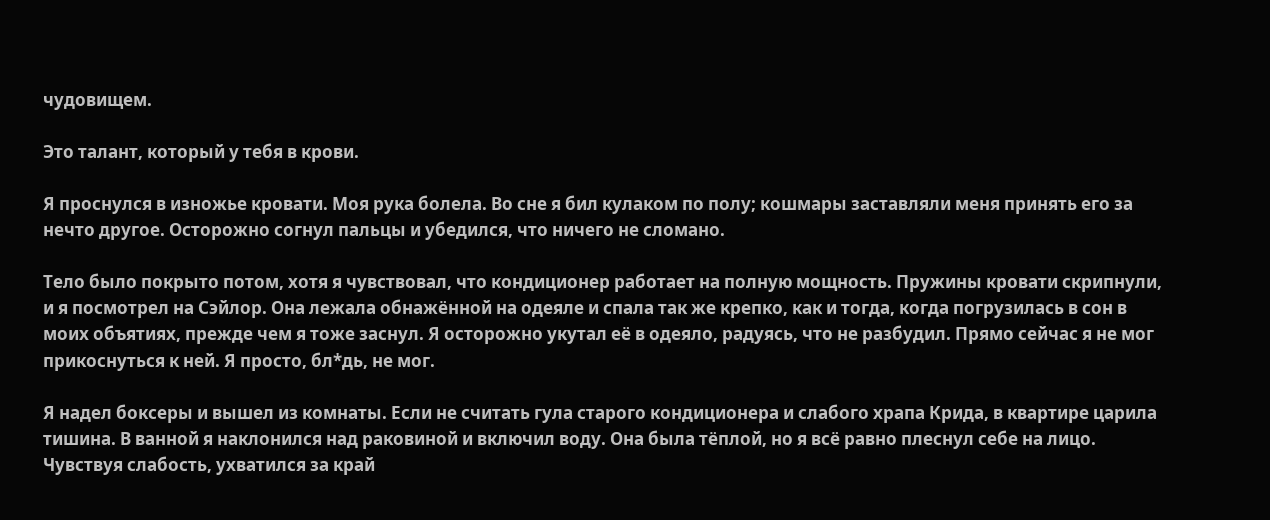чудовищем.

Это талант, который у тебя в крови.

Я проснулся в изножье кровати. Моя рука болела. Во сне я бил кулаком по полу; кошмары заставляли меня принять его за нечто другое. Осторожно согнул пальцы и убедился, что ничего не сломано.

Тело было покрыто потом, хотя я чувствовал, что кондиционер работает на полную мощность. Пружины кровати скрипнули, и я посмотрел на Сэйлор. Она лежала обнажённой на одеяле и спала так же крепко, как и тогда, когда погрузилась в сон в моих объятиях, прежде чем я тоже заснул. Я осторожно укутал её в одеяло, радуясь, что не разбудил. Прямо сейчас я не мог прикоснуться к ней. Я просто, бл*дь, не мог.

Я надел боксеры и вышел из комнаты. Если не считать гула старого кондиционера и слабого храпа Крида, в квартире царила тишина. В ванной я наклонился над раковиной и включил воду. Она была тёплой, но я всё равно плеснул себе на лицо. Чувствуя слабость, ухватился за край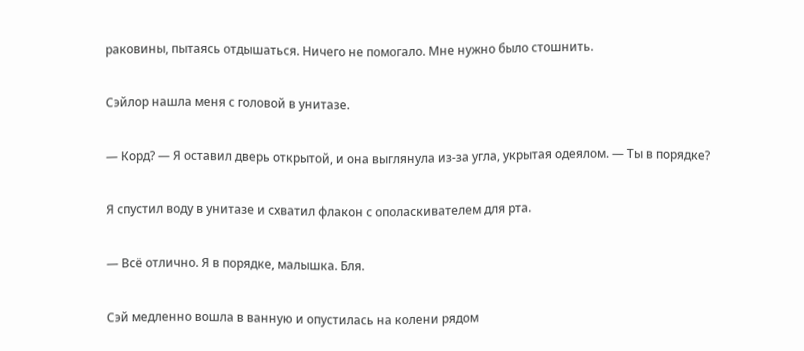раковины, пытаясь отдышаться. Ничего не помогало. Мне нужно было стошнить.

Сэйлор нашла меня с головой в унитазе.

— Корд? — Я оставил дверь открытой, и она выглянула из-за угла, укрытая одеялом. — Ты в порядке?

Я спустил воду в унитазе и схватил флакон с ополаскивателем для рта.

— Всё отлично. Я в порядке, малышка. Бля.

Сэй медленно вошла в ванную и опустилась на колени рядом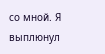со мной. Я выплюнул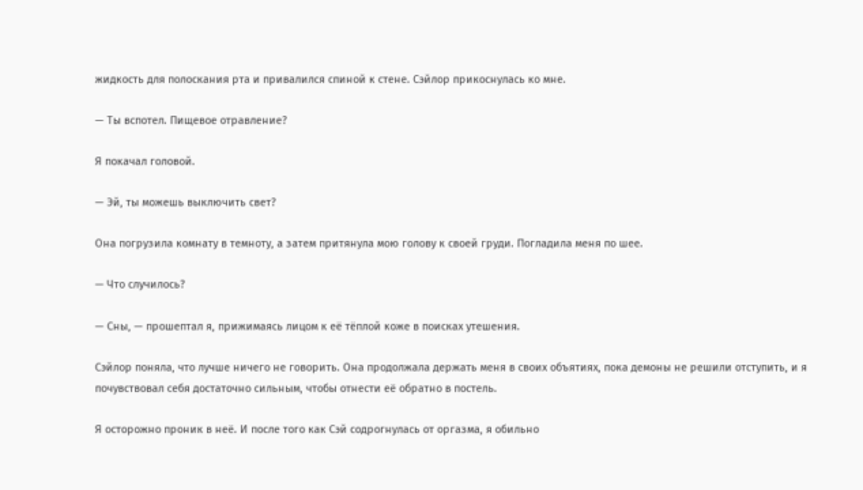жидкость для полоскания рта и привалился спиной к стене. Сэйлор прикоснулась ко мне.

— Ты вспотел. Пищевое отравление?

Я покачал головой.

— Эй, ты можешь выключить свет?

Она погрузила комнату в темноту, а затем притянула мою голову к своей груди. Погладила меня по шее.

— Что случилось?

— Сны, — прошептал я, прижимаясь лицом к её тёплой коже в поисках утешения.

Сэйлор поняла, что лучше ничего не говорить. Она продолжала держать меня в своих объятиях, пока демоны не решили отступить, и я почувствовал себя достаточно сильным, чтобы отнести её обратно в постель.

Я осторожно проник в неё. И после того как Сэй содрогнулась от оргазма, я обильно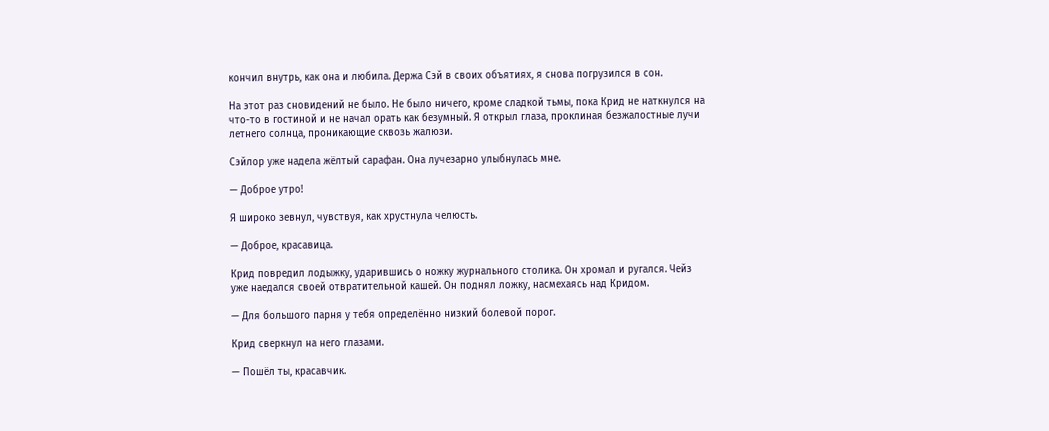кончил внутрь, как она и любила. Держа Сэй в своих объятиях, я снова погрузился в сон.

На этот раз сновидений не было. Не было ничего, кроме сладкой тьмы, пока Крид не наткнулся на что-то в гостиной и не начал орать как безумный. Я открыл глаза, проклиная безжалостные лучи летнего солнца, проникающие сквозь жалюзи.

Сэйлор уже надела жёлтый сарафан. Она лучезарно улыбнулась мне.

— Доброе утро!

Я широко зевнул, чувствуя, как хрустнула челюсть.

— Доброе, красавица.

Крид повредил лодыжку, ударившись о ножку журнального столика. Он хромал и ругался. Чейз уже наедался своей отвратительной кашей. Он поднял ложку, насмехаясь над Кридом.

— Для большого парня у тебя определённо низкий болевой порог.

Крид сверкнул на него глазами.

— Пошёл ты, красавчик.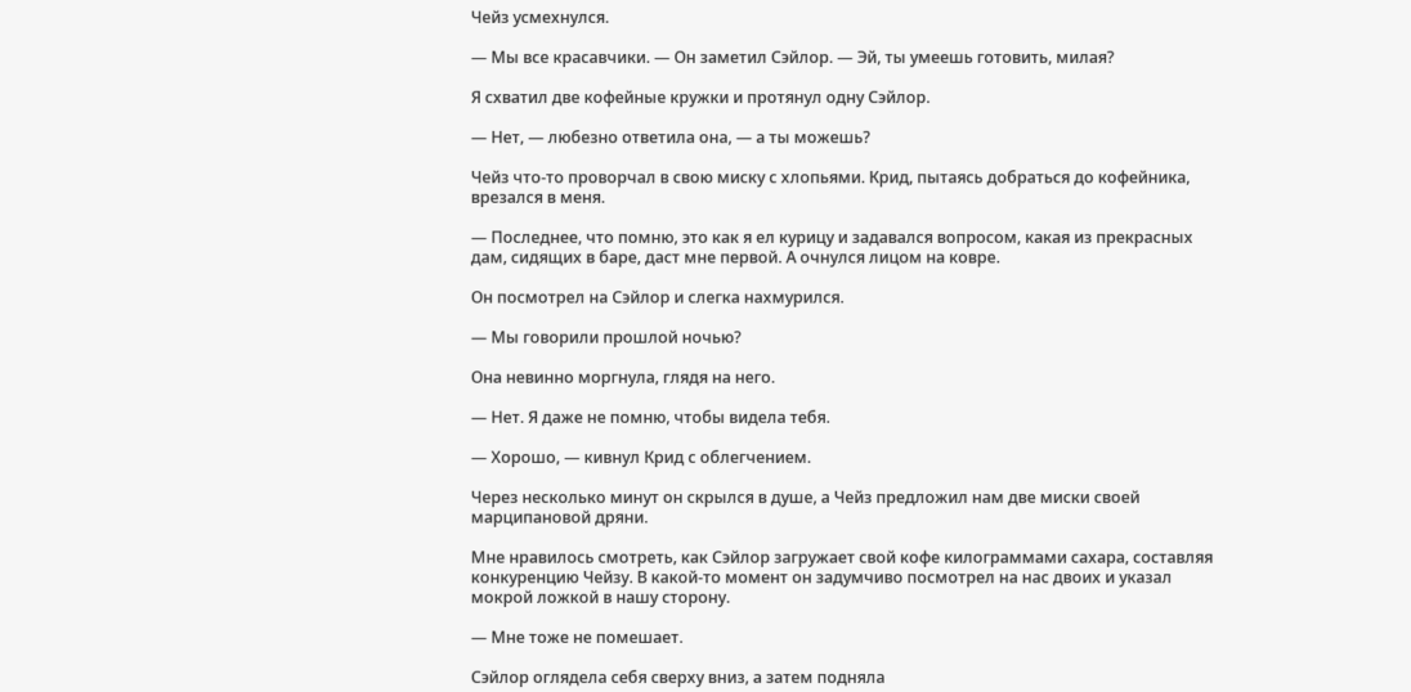Чейз усмехнулся.

— Мы все красавчики. — Он заметил Сэйлор. — Эй, ты умеешь готовить, милая?

Я схватил две кофейные кружки и протянул одну Сэйлор.

— Нет, — любезно ответила она, — а ты можешь?

Чейз что-то проворчал в свою миску с хлопьями. Крид, пытаясь добраться до кофейника, врезался в меня.

— Последнее, что помню, это как я ел курицу и задавался вопросом, какая из прекрасных дам, сидящих в баре, даст мне первой. А очнулся лицом на ковре.

Он посмотрел на Сэйлор и слегка нахмурился.

— Мы говорили прошлой ночью?

Она невинно моргнула, глядя на него.

— Нет. Я даже не помню, чтобы видела тебя.

— Хорошо, — кивнул Крид с облегчением.

Через несколько минут он скрылся в душе, а Чейз предложил нам две миски своей марципановой дряни.

Мне нравилось смотреть, как Сэйлор загружает свой кофе килограммами сахара, составляя конкуренцию Чейзу. В какой-то момент он задумчиво посмотрел на нас двоих и указал мокрой ложкой в нашу сторону.

— Мне тоже не помешает.

Сэйлор оглядела себя сверху вниз, а затем подняла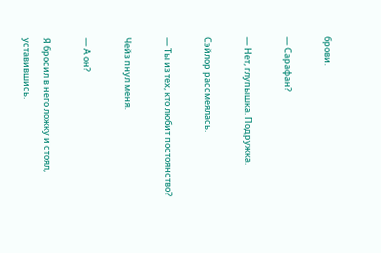брови.

— Сарафан?

— Нет, глупышка. Подружка.

Сэйлор рассмеялась.

— Ты из тех, кто любит постоянство?

Чейз пнул меня.

— А он?

Я бросил в него ложку и стоял, уставившись.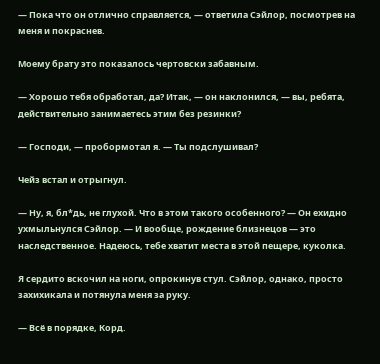— Пока что он отлично справляется, — ответила Сэйлор, посмотрев на меня и покраснев.

Моему брату это показалось чертовски забавным.

— Хорошо тебя обработал, да? Итак, — он наклонился, — вы, ребята, действительно занимаетесь этим без резинки?

— Господи, — пробормотал я. — Ты подслушивал?

Чейз встал и отрыгнул.

— Ну, я, бл*дь, не глухой. Что в этом такого особенного? — Он ехидно ухмыльнулся Сэйлор. — И вообще, рождение близнецов — это наследственное. Надеюсь, тебе хватит места в этой пещере, куколка.

Я сердито вскочил на ноги, опрокинув стул. Сэйлор, однако, просто захихикала и потянула меня за руку.

— Всё в порядке, Корд.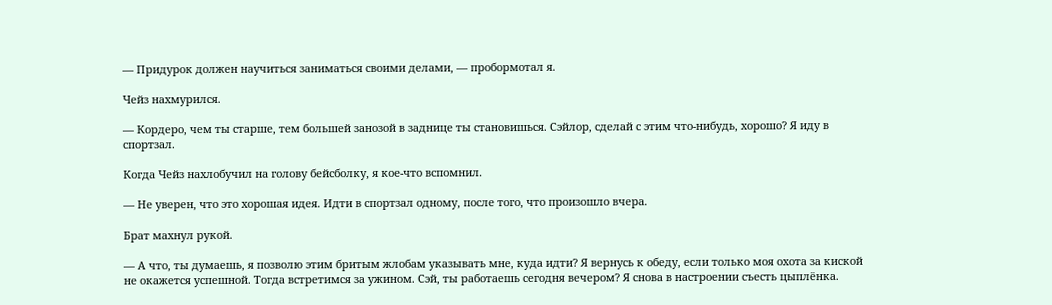— Придурок должен научиться заниматься своими делами, — пробормотал я.

Чейз нахмурился.

— Кордеро, чем ты старше, тем большей занозой в заднице ты становишься. Сэйлор, сделай с этим что-нибудь, хорошо? Я иду в спортзал.

Когда Чейз нахлобучил на голову бейсболку, я кое-что вспомнил.

— Не уверен, что это хорошая идея. Идти в спортзал одному, после того, что произошло вчера.

Брат махнул рукой.

— А что, ты думаешь, я позволю этим бритым жлобам указывать мне, куда идти? Я вернусь к обеду, если только моя охота за киской не окажется успешной. Тогда встретимся за ужином. Сэй, ты работаешь сегодня вечером? Я снова в настроении съесть цыплёнка.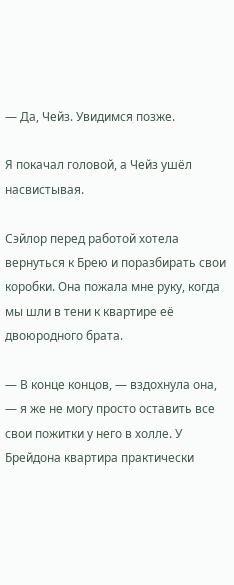— Да, Чейз. Увидимся позже.

Я покачал головой, а Чейз ушёл насвистывая.

Сэйлор перед работой хотела вернуться к Брею и поразбирать свои коробки. Она пожала мне руку, когда мы шли в тени к квартире её двоюродного брата.

— В конце концов, — вздохнула она, — я же не могу просто оставить все свои пожитки у него в холле. У Брейдона квартира практически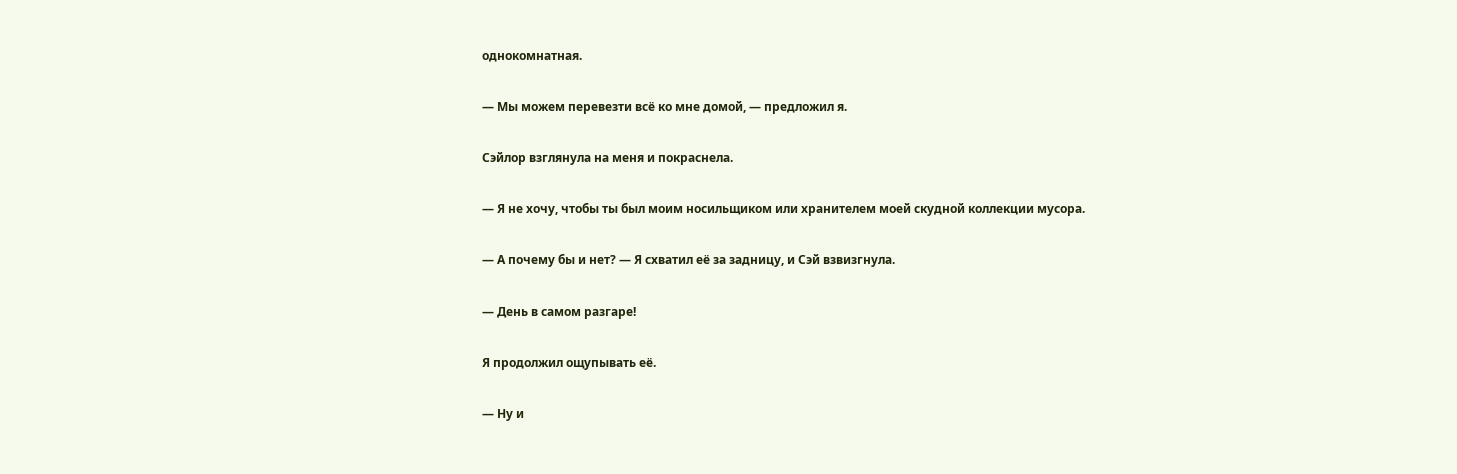однокомнатная.

— Мы можем перевезти всё ко мне домой, — предложил я.

Сэйлор взглянула на меня и покраснела.

— Я не хочу, чтобы ты был моим носильщиком или хранителем моей скудной коллекции мусора.

— А почему бы и нет? — Я схватил её за задницу, и Сэй взвизгнула.

— День в самом разгаре!

Я продолжил ощупывать её.

— Ну и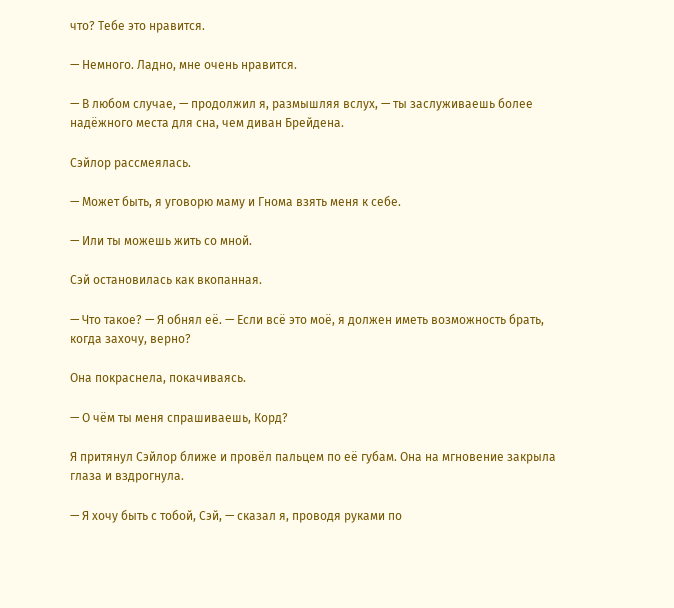что? Тебе это нравится.

— Немного. Ладно, мне очень нравится.

— В любом случае, — продолжил я, размышляя вслух, — ты заслуживаешь более надёжного места для сна, чем диван Брейдена.

Сэйлор рассмеялась.

— Может быть, я уговорю маму и Гнома взять меня к себе.

— Или ты можешь жить со мной.

Сэй остановилась как вкопанная.

— Что такое? — Я обнял её. — Если всё это моё, я должен иметь возможность брать, когда захочу, верно?

Она покраснела, покачиваясь.

— О чём ты меня спрашиваешь, Корд?

Я притянул Сэйлор ближе и провёл пальцем по её губам. Она на мгновение закрыла глаза и вздрогнула.

— Я хочу быть с тобой, Сэй, — сказал я, проводя руками по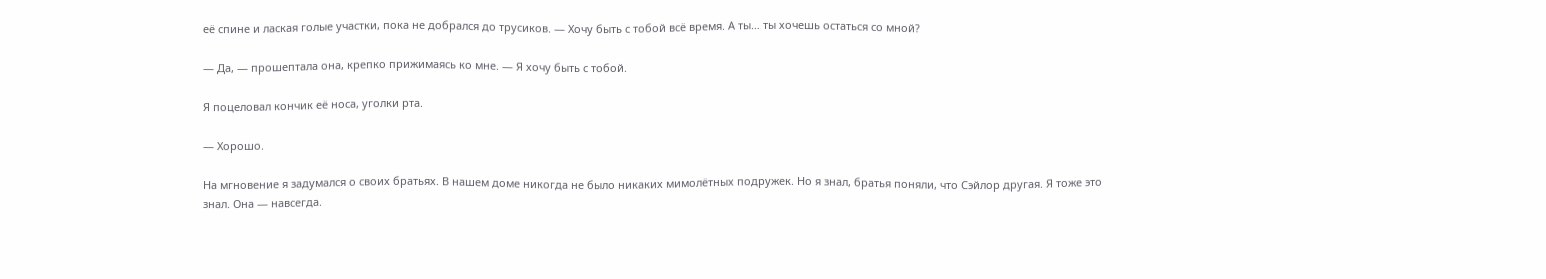её спине и лаская голые участки, пока не добрался до трусиков. — Хочу быть с тобой всё время. А ты… ты хочешь остаться со мной?

— Да, — прошептала она, крепко прижимаясь ко мне. — Я хочу быть с тобой.

Я поцеловал кончик её носа, уголки рта.

— Хорошо.

На мгновение я задумался о своих братьях. В нашем доме никогда не было никаких мимолётных подружек. Но я знал, братья поняли, что Сэйлор другая. Я тоже это знал. Она — навсегда.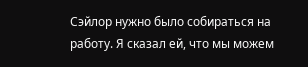Сэйлор нужно было собираться на работу. Я сказал ей, что мы можем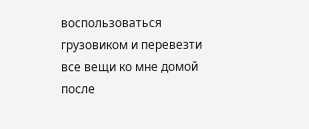воспользоваться грузовиком и перевезти все вещи ко мне домой после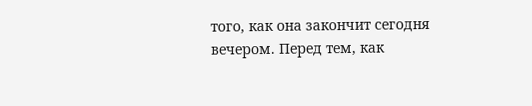того, как она закончит сегодня вечером. Перед тем, как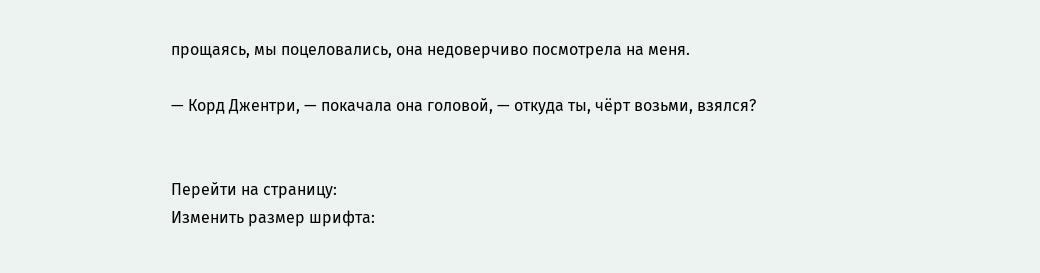прощаясь, мы поцеловались, она недоверчиво посмотрела на меня.

— Корд Джентри, — покачала она головой, — откуда ты, чёрт возьми, взялся?


Перейти на страницу:
Изменить размер шрифта: